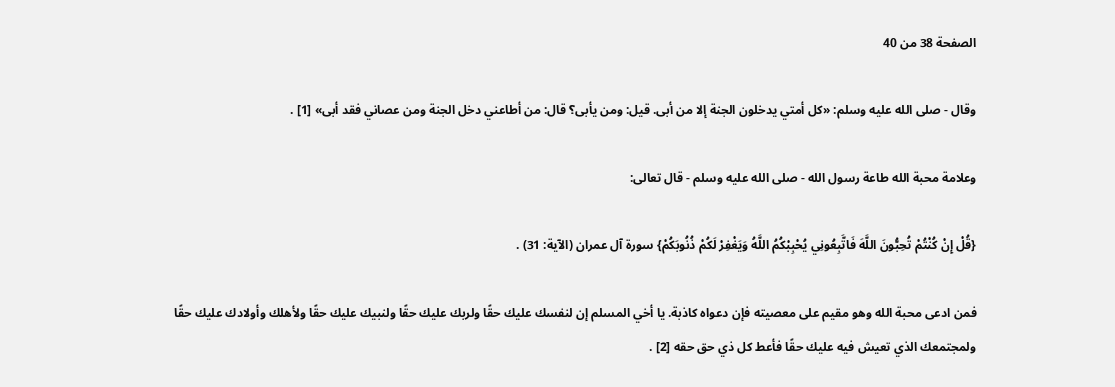الصفحة 38 من 40

وقال - صلى الله عليه وسلم: «كل أمتي يدخلون الجنة إلا من أبى. قيل: ومن يأبى؟ قال: من أطاعني دخل الجنة ومن عصاني فقد أبى» [1] .

وعلامة محبة الله طاعة رسول الله - صلى الله عليه وسلم - قال تعالى:

{قُلْ إِنْ كُنْتُمْ تُحِبُّونَ اللَّهَ فَاتَّبِعُونِي يُحْبِبْكُمُ اللَّهُ وَيَغْفِرْ لَكُمْ ذُنُوبَكُمْ} سورة آل عمران (الآية: 31) .

فمن ادعى محبة الله وهو مقيم على معصيته فإن دعواه كاذبة. يا أخي المسلم إن لنفسك عليك حقًا ولربك عليك حقًا ولنبيك عليك حقًا ولأهلك وأولادك عليك حقًا ولمجتمعك الذي تعيش فيه عليك حقًا فأعط كل ذي حق حقه [2] .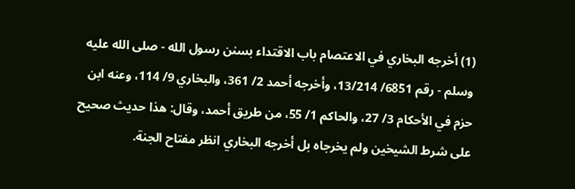(1) أخرجه البخاري في الاعتصام باب الاقتداء بسنن رسول الله - صلى الله عليه وسلم - رقم 6851/ 13/214، وأخرجه أحمد 2/ 361، والبخاري 9/ 114، وعنه ابن حزم في الأحكام 3/ 27، والحاكم 1/ 55، من طريق أحمد، وقال: هذا حديث صحيح على شرط الشيخين ولم يخرجاه بل أخرجه البخاري انظر مفتاح الجنة.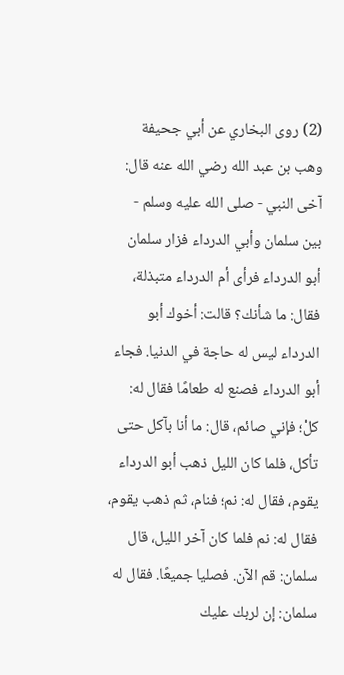(2) روى البخاري عن أبي جحيفة وهب بن عبد الله رضي الله عنه قال: آخى النبي - صلى الله عليه وسلم - بين سلمان وأبي الدرداء فزار سلمان أبو الدرداء فرأى أم الدرداء متبذلة، فقال: ما شأنك؟ قالت: أخوك أبو الدرداء ليس له حاجة في الدنيا. فجاء أبو الدرداء فصنع له طعامًا فقال له: كلْ؛ فإني صائم، قال: ما أنا بآكل حتى تأكل، فلما كان الليل ذهب أبو الدرداء يقوم، فقال له: نم؛ فنام، ثم ذهب يقوم، فقال له: نم فلما كان آخر الليل، قال سلمان: قم الآن. فصليا جميعًا. فقال له سلمان: إن لربك عليك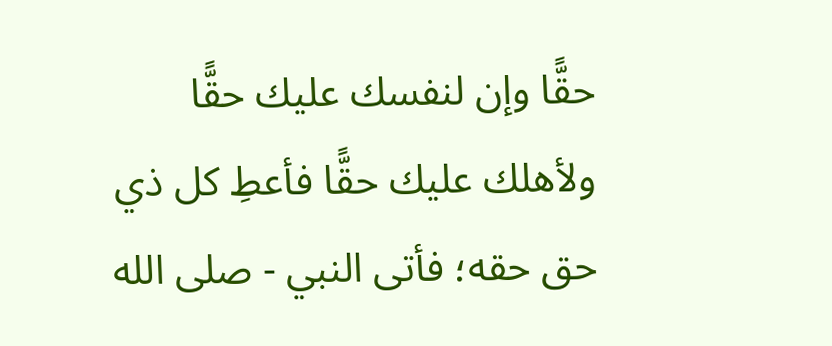حقًّا وإن لنفسك عليك حقًّا ولأهلك عليك حقًّا فأعطِ كل ذي حق حقه؛ فأتى النبي - صلى الله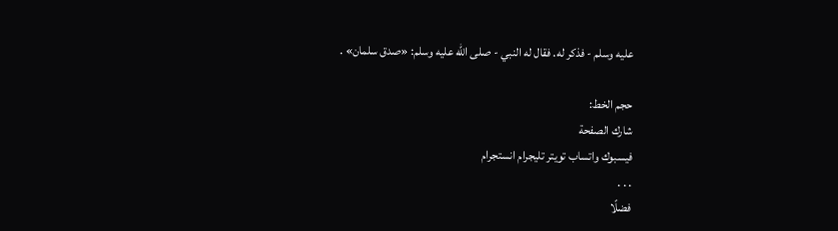عليه وسلم - فذكر له. فقال له النبي - صلى الله عليه وسلم: «صدق سلمان» .

حجم الخط:
شارك الصفحة
فيسبوك واتساب تويتر تليجرام انستجرام
. . .
فضلًا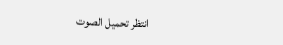انتظر تحميل الصوت